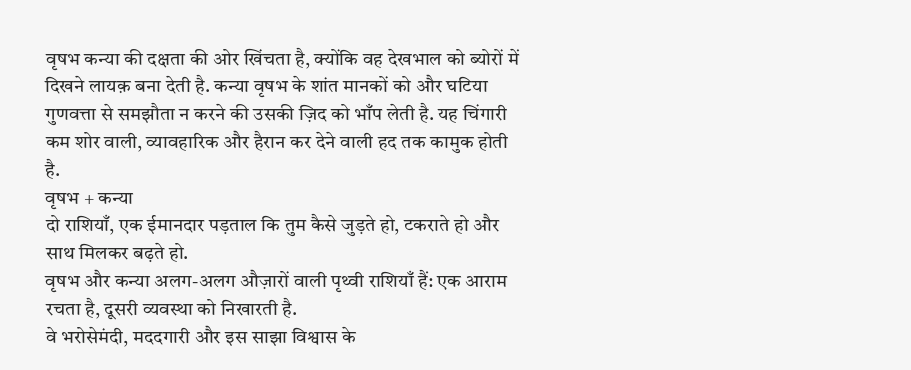वृषभ कन्या की दक्षता की ओर खिंचता है, क्योंकि वह देखभाल को ब्योरों में दिखने लायक़ बना देती है. कन्या वृषभ के शांत मानकों को और घटिया गुणवत्ता से समझौता न करने की उसकी ज़िद को भाँप लेती है. यह चिंगारी कम शोर वाली, व्यावहारिक और हैरान कर देने वाली हद तक कामुक होती है.
वृषभ + कन्या
दो राशियाँ, एक ईमानदार पड़ताल कि तुम कैसे जुड़ते हो, टकराते हो और साथ मिलकर बढ़ते हो.
वृषभ और कन्या अलग-अलग औज़ारों वाली पृथ्वी राशियाँ हैं: एक आराम रचता है, दूसरी व्यवस्था को निखारती है.
वे भरोसेमंदी, मददगारी और इस साझा विश्वास के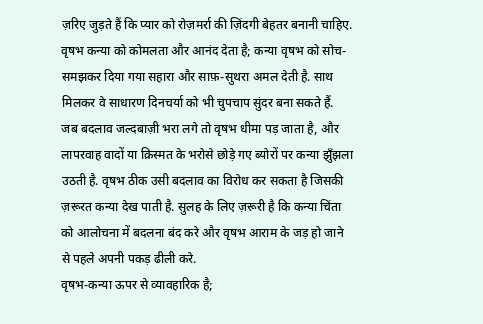ज़रिए जुड़ते हैं कि प्यार को रोज़मर्रा की ज़िंदगी बेहतर बनानी चाहिए. वृषभ कन्या को कोमलता और आनंद देता है; कन्या वृषभ को सोच-समझकर दिया गया सहारा और साफ़-सुथरा अमल देती है. साथ मिलकर वे साधारण दिनचर्या को भी चुपचाप सुंदर बना सकते हैं.
जब बदलाव जल्दबाज़ी भरा लगे तो वृषभ धीमा पड़ जाता है, और लापरवाह वादों या क़िस्मत के भरोसे छोड़े गए ब्योरों पर कन्या झुँझला उठती है. वृषभ ठीक उसी बदलाव का विरोध कर सकता है जिसकी ज़रूरत कन्या देख पाती है. सुलह के लिए ज़रूरी है कि कन्या चिंता को आलोचना में बदलना बंद करे और वृषभ आराम के जड़ हो जाने से पहले अपनी पकड़ ढीली करे.
वृषभ-कन्या ऊपर से व्यावहारिक है;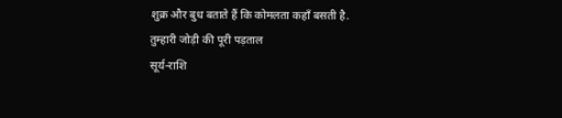शुक्र और बुध बताते हैं कि कोमलता कहाँ बसती है.
तुम्हारी जोड़ी की पूरी पड़ताल
सूर्य-राशि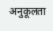अनुकूलता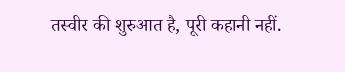तस्वीर की शुरुआत है, पूरी कहानी नहीं.